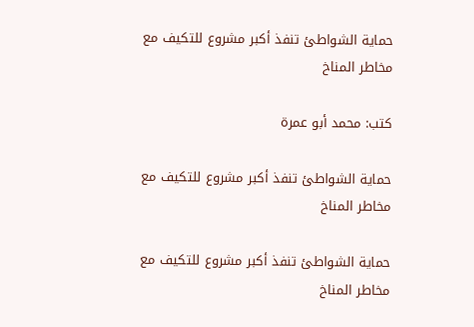حماية الشواطئ تنفذ أكبر مشروع للتكيف مع مخاطر المناخ

كتب: محمد أبو عمرة

حماية الشواطئ تنفذ أكبر مشروع للتكيف مع مخاطر المناخ

حماية الشواطئ تنفذ أكبر مشروع للتكيف مع مخاطر المناخ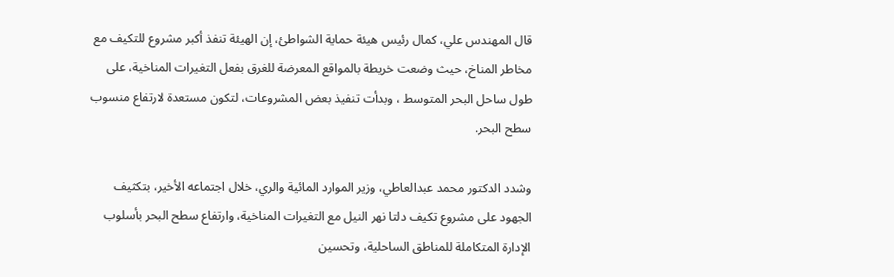قال المهندس علي، كمال رئيس هيئة حماية الشواطئ، إن الهيئة تنفذ أكبر مشروع للتكيف مع مخاطر المناخ، حيث وضعت خريطة بالمواقع المعرضة للغرق بفعل التغيرات المناخية، على طول ساحل البحر المتوسط ، وبدأت تنفيذ بعض المشروعات، لتكون مستعدة لارتفاع منسوب سطح البحر.

وشدد الدكتور محمد عبدالعاطي، وزير الموارد المائية والري، خلال اجتماعه الأخير، بتكثيف الجهود على مشروع تكيف دلتا نهر النيل مع التغيرات المناخية، وارتفاع سطح البحر بأسلوب الإدارة المتكاملة للمناطق الساحلية، وتحسين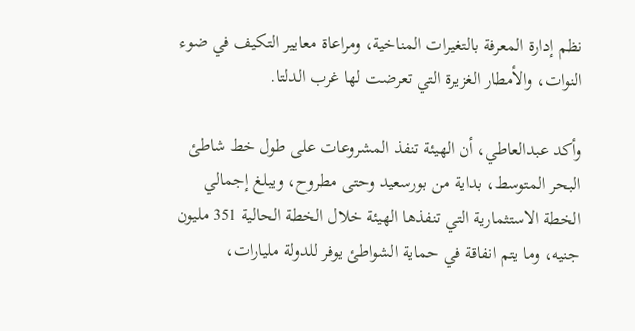نظم إدارة المعرفة بالتغيرات المناخية، ومراعاة معايير التكيف في ضوء النوات، والأمطار الغزيرة التي تعرضت لها غرب الدلتا.

وأكد عبدالعاطي، أن الهيئة تنفذ المشروعات على طول خط شاطئ البحر المتوسط، بداية من بورسعيد وحتى مطروح، ويبلغ إجمالي الخطة الاستثمارية التي تنفذها الهيئة خلال الخطة الحالية 351 مليون جنيه، وما يتم انفاقة في حماية الشواطئ يوفر للدولة مليارات،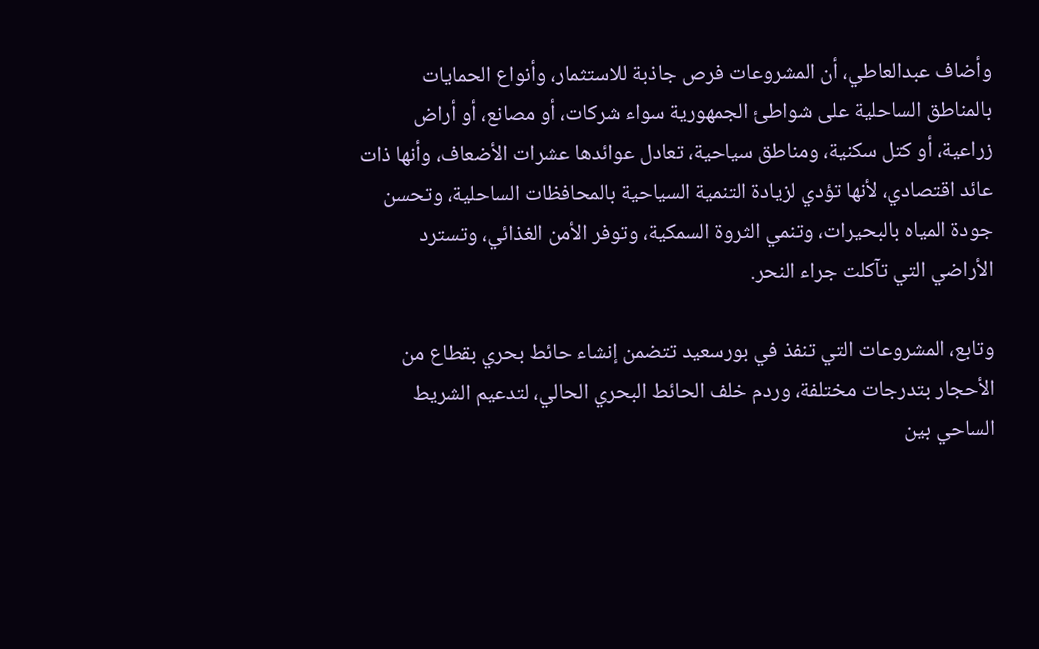وأضاف عبدالعاطي، أن المشروعات فرص جاذبة للاستثمار، وأنواع الحمايات بالمناطق الساحلية على شواطئ الجمهورية سواء شركات، أو مصانع، أو أراض زراعية، أو كتل سكنية، ومناطق سياحية، تعادل عوائدها عشرات الأضعاف، وأنها ذات عائد اقتصادي، لأنها تؤدي لزيادة التنمية السياحية بالمحافظات الساحلية، وتحسن جودة المياه بالبحيرات، وتنمي الثروة السمكية، وتوفر الأمن الغذائي، وتسترد الأراضي التي تآكلت جراء النحر.

وتابع، المشروعات التي تنفذ في بورسعيد تتضمن إنشاء حائط بحري بقطاع من الأحجار بتدرجات مختلفة، وردم خلف الحائط البحري الحالي، لتدعيم الشريط الساحي بين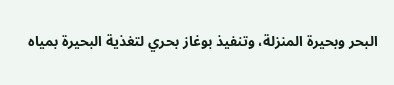البحر وبحيرة المنزلة، وتنفيذ بوغاز بحري لتغذية البحيرة بمياه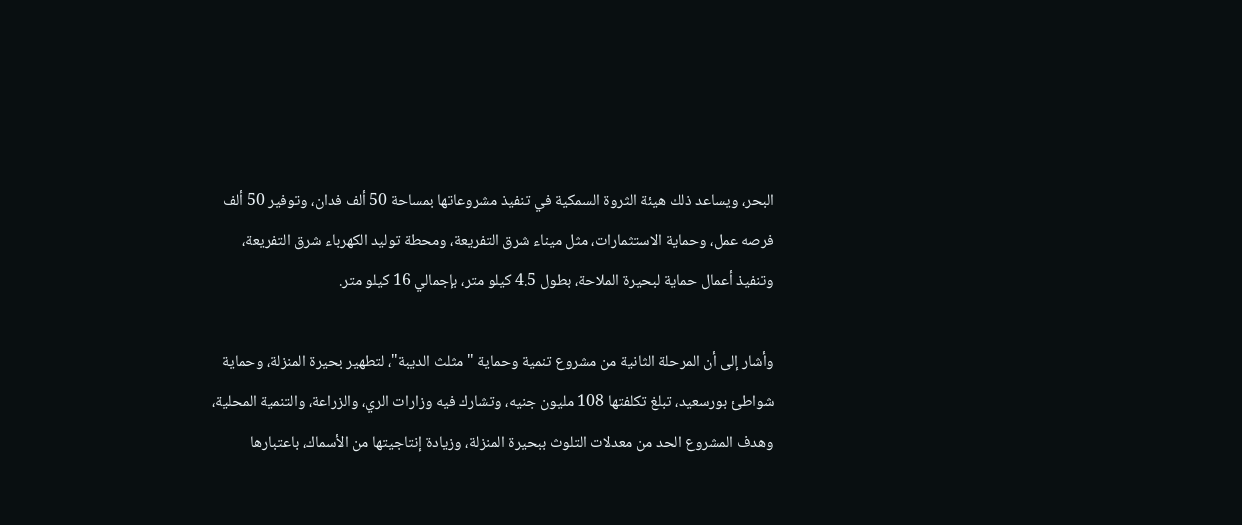البحر، ويساعد ذلك هيئة الثروة السمكية في تنفيذ مشروعاتها بمساحة 50 ألف فدان، وتوفير 50 ألف فرصه عمل، وحماية الاستثمارات، مثل ميناء شرق التفريعة، ومحطة توليد الكهرباء شرق التفريعة، وتنفيذ أعمال حماية لبحيرة الملاحة، بطول 4.5 كيلو متر، بإجمالي 16 كيلو متر.

وأشار إلى أن المرحلة الثانية من مشروع تنمية وحماية "مثلث الديبة"، لتطهير بحيرة المنزلة، وحماية شواطئ بورسعيد، تبلغ تكلفتها 108 مليون جنيه، وتشارك فيه وزارات الري، والزراعة، والتنمية المحلية، وهدف المشروع الحد من معدلات التلوث ببحيرة المنزلة، وزيادة إنتاجيتها من الأسماك، باعتبارها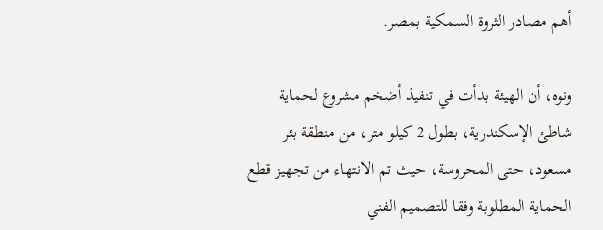أهم مصادر الثروة السمكية بمصر.

ونوه، أن الهيئة بدأت في تنفيذ أضخم مشروع لحماية شاطئ الإسكندرية، بطول 2 كيلو متر، من منطقة بئر مسعود، حتى المحروسة، حيث تم الانتهاء من تجهيز قطع الحماية المطلوبة وفقا للتصميم الفني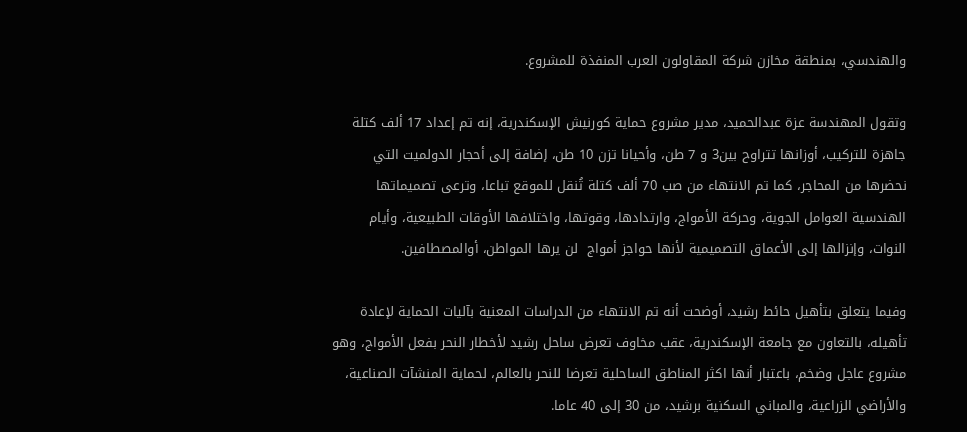والهندسي، بمنطقة مخازن شركة المقاولون العرب المنفذة للمشروع.

وتقول المهندسة عزة عبدالحميد، مدير مشروع حماية كورنيش الإسكندرية، إنه تم إعداد 17 ألف كتلة جاهزة للتركيب، أوزانها تتراوح بين3 و 7 طن، وأحيانا تزن 10 طن، إضافة إلى أحجار الدولميت التي نحضرها من المحاجر، كما تم الانتهاء من صب 70 ألف كتلة تُنقل للموقع تباعا، وترعى تصميماتها الهندسية العوامل الجوية، وحركة الأمواج، وارتدادها، وقوتها، واختلافها الأوقات الطبيعية، وأيام النوات، وإنزالها إلى الأعماق التصميمية لأنها حواجز أمواج  لن يرها المواطن، أوالمصطافين.

وفيما يتعلق بتأهيل حائط رشيد، أوضحت أنه تم الانتهاء من الدراسات المعنية بآليات الحماية لإعادة تأهيله، بالتعاون مع جامعة الإسكندرية، عقب مخاوف تعرض ساحل رشيد لأخطار النحر بفعل الأمواج، وهو مشروع عاجل وضخم، باعتبار أنها اكثر المناطق الساحلية تعرضا للنحر بالعالم، لحماية المنشآت الصناعية، والأراضي الزراعية، والمباني السكنية برشيد، من 30 إلى 40 عاما.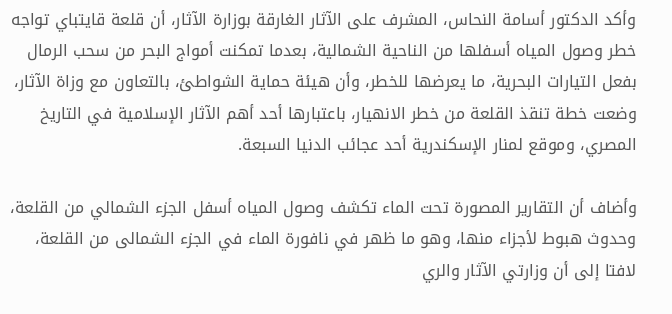وأكد الدكتور أسامة النحاس، المشرف على الآثار الغارقة بوزارة الآثار، أن قلعة قايتباي تواجه خطر وصول المياه أسفلها من الناحية الشمالية، بعدما تمكنت أمواج البحر من سحب الرمال  بفعل التيارات البحرية، ما يعرضها للخطر، وأن هيئة حماية الشواطئ، بالتعاون مع وزاة الآثار، وضعت خطة تنقذ القلعة من خطر الانهيار، باعتبارها أحد أهم الآثار الإسلامية في التاريخ المصري، وموقع لمنار الإسكندرية أحد عجائب الدنيا السبعة.

وأضاف أن التقارير المصورة تحت الماء تكشف وصول المياه أسفل الجزء الشمالي من القلعة، وحدوث هبوط لأجزاء منها، وهو ما ظهر في نافورة الماء في الجزء الشمالى من القلعة، لافتا إلى أن وزارتي الآثار والري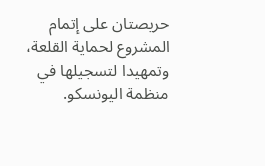حريصتان على إتمام المشروع لحماية القلعة، وتمهيدا لتسجيلها في منظمة اليونسكو.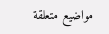مواضيع متعلقة